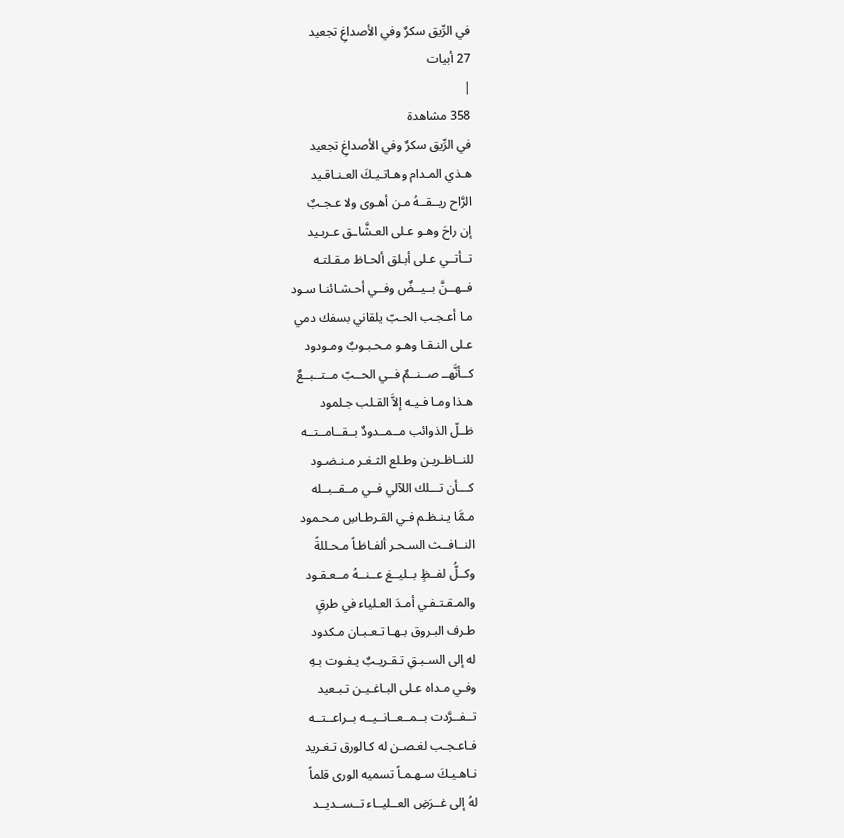في الرِّيق سكرٌ وفي الأصداغِ تجعيد
27 أبيات
|
358 مشاهدة
في الرِّيق سكرٌ وفي الأصداغِ تجعيد
هـذي المـدام وهـاتـيـكَ العـنـاقـيد
الرَّاح ريــقــهُ مـن أهـوى ولا عـجـبٌ
إن راحَ وهـو عـلى العـشَّاـق عـربـيد
تــأتــي عـلى أبـلق ألحـاظ مـقـلتـه
فــهــنَّ بــيــضٌ وفــي أحـشـائنـا سـود
مـا أعـجـب الحـبّ يلقاني بسفك دمي
عـلى النـقـا وهـو مـحـبـوبٌ ومـودود
كــأنَّهــ صــنــمٌ فــي الحــبّ مــتــبــعٌ
هـذا ومـا فـيـه إلاَّ القـلب جـلمود
ظــلّ الذوائب مــمــدودٌ بــقــامــتــه
للنــاظـريـن وطـلع الثـغـر مـنـضـود
كـــأن تـــلك اللآلي فــي مــقــبــله
مـمَّا يـنـظـم فـي القـرطـاسِ مـحـمود
النــافــث السـحـر ألفـاظـاً مـحـللةً
وكــلُّ لفــظٍ بــليــغ عــنــهُ مــعـقـود
والمـقـتـفـي أمـدَ العـلياء في طرقٍ
طـرف البـروق بـهـا تـعـبـان مـكدود
له إلى السـبـقِ تـقـريـبٌ يـفـوت بـهِ
وفـي مـداه عـلى البـاغـيـن تـبـعيد
تــفــرَّدت بــمــعــانــيــه بــراعــتــه
فـاعـجـب لغـصـن له كـالورق تـغـريد
نـاهـيـكَ سـهـمـاً تسميه الورى قلماً
لهُ إلى غــرَضِ العــليــاء تــســديــد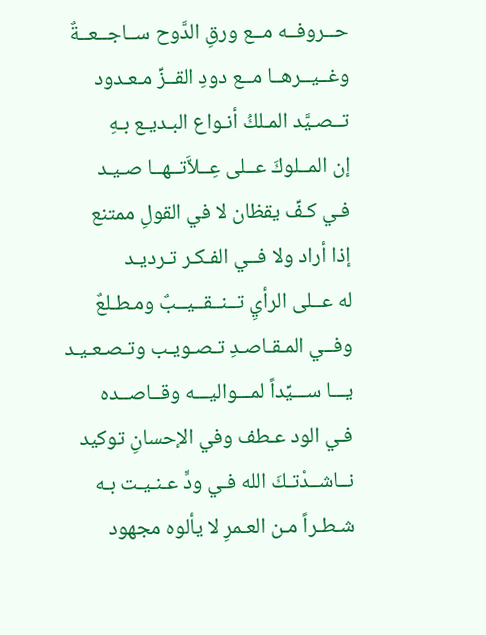حــروفــه مــع ورقِ الدَّوح ســاجــعــةٌ
وغــيــرهــا مــع دودِ القــزِّ مـعـدود
تــصـيَّد المـلكُ أنـواع البـديـع بـهِ
إن المــلوكَ عــلى عِــلاَّتــهــا صـيـد
فـي كـفِّ يقظان لا في القولِ ممتنع
إذا أراد ولا فــي الفـكـر تـرديـد
له عــلى الرأيِ تــنــقــيــبٌ ومـطـلعٌ
وفــي المـقـاصـدِ تـصـويـب وتـصـعـيـد
يـــا ســـيِّداً لمـــواليـــه وقــاصــده
فـي الود عـطف وفي الإحسانِ توكيد
نــاشــدْتـكَ الله فـي ودٍّ عـنـيـت بـه
شـطـراً مـن العـمرِ لا يألوه مجهود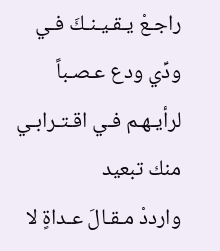راجـعْ يـقـيـنـكَ فـي ودِّي ودع عـصـباً
لرأيـهـم فـي اقـتـرابـي منك تبعيد
وارددْ مـقـالَ عـداةٍ لا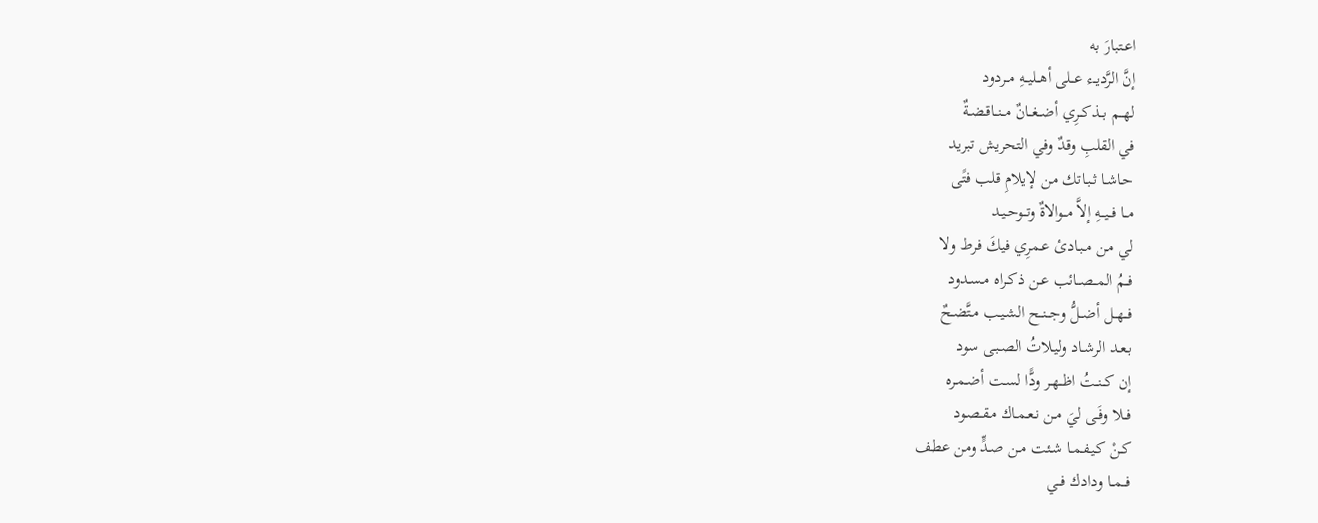اعـتبارَ به
إنَّ الرَّديــء عــلى أهــليــهِ مــردود
لهــم بــذكــرِي أضــغــانٌ مــنــاقـضـةٌ
في القلبِ وقدٌ وفي التحريش تبريد
حـاشـا ثـبـاتك من لإيلامِ قلب فتًى
مــا فــيــهِ إلاَّ مــوالاةٌ وتــوحـيـد
لي مـن مـبـادئ عـمرِي فيكَ فرط ولا
فــمُ المــصــائب عـن ذكـراه مـسـدود
فــهــل أضــلُّ وجــنــح الشـيـب مـتَّضـحٌ
بـعـد الرشـاد وليـلاتُ الصـبـى سود
إن كــنــتُ اظــهـر ودًّا لسـت أضـمـره
فــلا وفَـى ليَ مـن نـعـمـاك مـقـصـود
كـنْ كـيـفـمـا شـئت مـن صـدٍّ ومن عطف
فــمــا ودادك فــي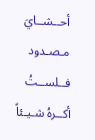أحــشــايَ مـصـدود
فــلســتُ أكــرهُ شـيـئاً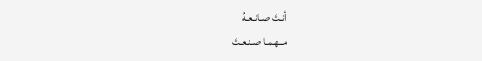أنـتَ صـانـعـهُ
مــهـمـا صـنـعـتَ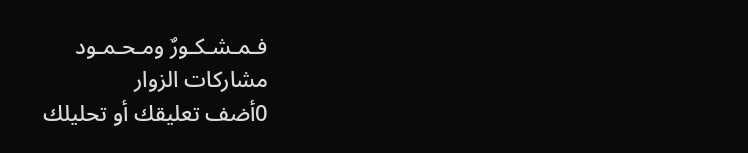فـمـشـكـورٌ ومـحـمـود
مشاركات الزوار
0أضف تعليقك أو تحليلك